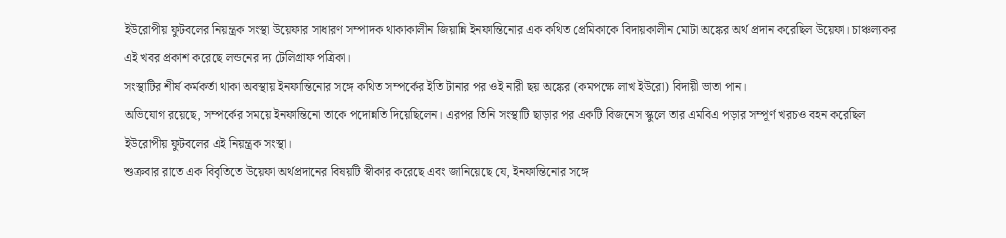ইউরোপীয় ফুটবলের নিয়ন্ত্রক সংস্থা উয়েফার সাধারণ সম্পাদক থাকাকালীন জিয়ান্নি ইনফান্তিনোর এক কথিত প্রেমিকাকে বিদায়কালীন মোটা অঙ্কের অর্থ প্রদান করেছিল উয়েফা। চাঞ্চল্যকর এই খবর প্রকাশ করেছে লন্ডনের দ্য টেলিগ্রাফ পত্রিকা।
সংস্থাটির শীর্ষ কর্মকর্তা থাকা অবস্থায় ইনফান্তিনোর সঙ্গে কথিত সম্পর্কের ইতি টানার পর ওই নারী ছয় অঙ্কের (কমপক্ষে লাখ ইউরো) বিদায়ী ভাতা পান।
অভিযোগ রয়েছে, সম্পর্কের সময়ে ইনফান্তিনো তাকে পদোন্নতি দিয়েছিলেন। এরপর তিনি সংস্থাটি ছাড়ার পর একটি বিজনেস স্কুলে তার এমবিএ পড়ার সম্পূর্ণ খরচও বহন করেছিল ইউরোপীয় ফুটবলের এই নিয়ন্ত্রক সংস্থা।
শুক্রবার রাতে এক বিবৃতিতে উয়েফা অর্থপ্রদানের বিষয়টি স্বীকার করেছে এবং জানিয়েছে যে, ইনফান্তিনোর সঙ্গে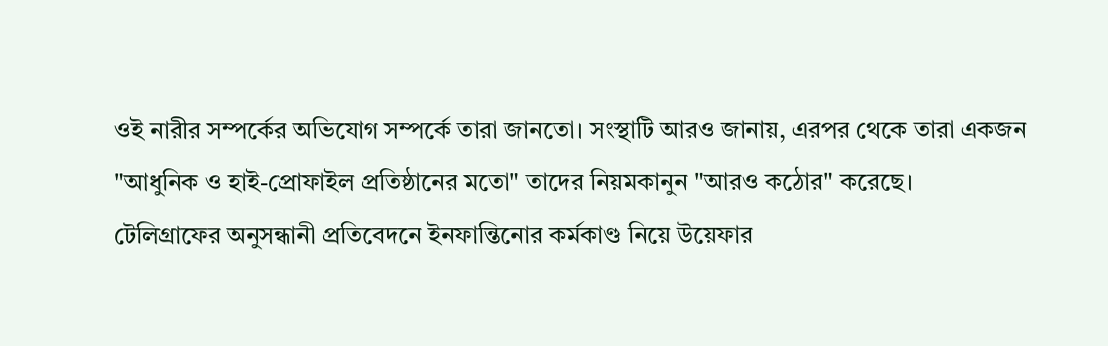ওই নারীর সম্পর্কের অভিযোগ সম্পর্কে তারা জানতো। সংস্থাটি আরও জানায়, এরপর থেকে তারা একজন "আধুনিক ও হাই-প্রোফাইল প্রতিষ্ঠানের মতো" তাদের নিয়মকানুন "আরও কঠোর" করেছে।
টেলিগ্রাফের অনুসন্ধানী প্রতিবেদনে ইনফান্তিনোর কর্মকাণ্ড নিয়ে উয়েফার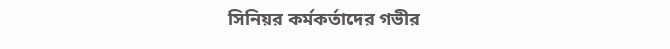সিনিয়র কর্মকর্তাদের গভীর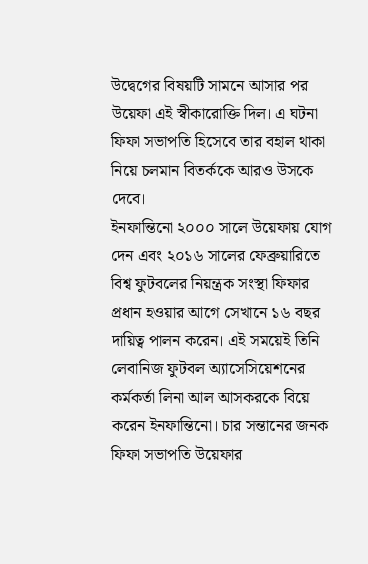উদ্বেগের বিষয়টি সামনে আসার পর উয়েফা এই স্বীকারোক্তি দিল। এ ঘটনা ফিফা সভাপতি হিসেবে তার বহাল থাকা নিয়ে চলমান বিতর্ককে আরও উসকে দেবে।
ইনফান্তিনো ২০০০ সালে উয়েফায় যোগ দেন এবং ২০১৬ সালের ফেব্রুয়ারিতে বিশ্ব ফুটবলের নিয়ন্ত্রক সংস্থা ফিফার প্রধান হওয়ার আগে সেখানে ১৬ বছর দায়িত্ব পালন করেন। এই সময়েই তিনি লেবানিজ ফুটবল অ্যাসেসিয়েশনের কর্মকর্তা লিনা আল আসকরকে বিয়ে করেন ইনফান্তিনো। চার সন্তানের জনক ফিফা সভাপতি উয়েফার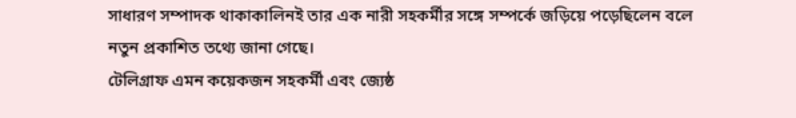সাধারণ সম্পাদক থাকাকালিনই তার এক নারী সহকর্মীর সঙ্গে সম্পর্কে জড়িয়ে পড়েছিলেন বলে নতুন প্রকাশিত তথ্যে জানা গেছে।
টেলিগ্রাফ এমন কয়েকজন সহকর্মী এবং জ্যেষ্ঠ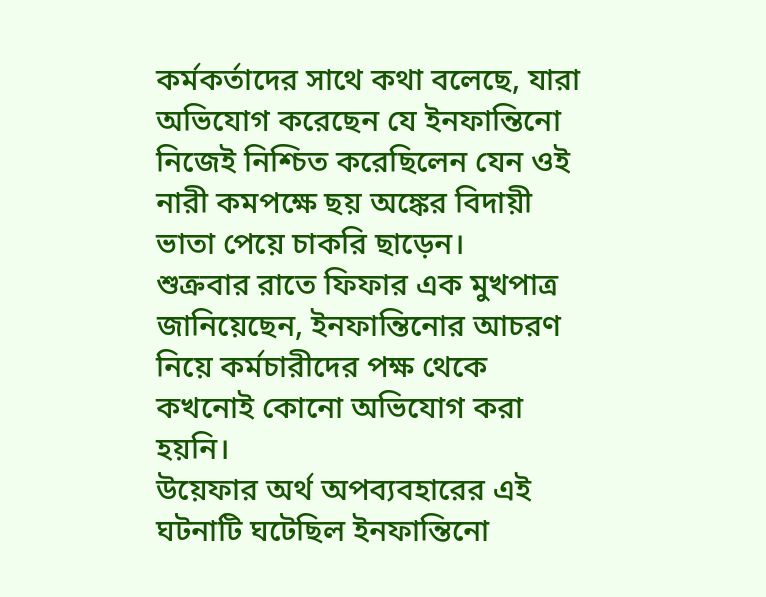কর্মকর্তাদের সাথে কথা বলেছে, যারা অভিযোগ করেছেন যে ইনফান্তিনো নিজেই নিশ্চিত করেছিলেন যেন ওই নারী কমপক্ষে ছয় অঙ্কের বিদায়ী ভাতা পেয়ে চাকরি ছাড়েন।
শুক্রবার রাতে ফিফার এক মুখপাত্র জানিয়েছেন, ইনফান্তিনোর আচরণ নিয়ে কর্মচারীদের পক্ষ থেকে কখনোই কোনো অভিযোগ করা হয়নি।
উয়েফার অর্থ অপব্যবহারের এই ঘটনাটি ঘটেছিল ইনফান্তিনো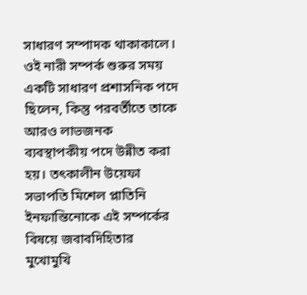সাধারণ সম্পাদক থাকাকালে। ওই নারী সম্পর্ক শুরুর সময় একটি সাধারণ প্রশাসনিক পদে ছিলেন, কিন্তু পরবর্তীতে তাকে আরও লাভজনক ব্যবস্থাপকীয় পদে উন্নীত করা হয়। তৎকালীন উয়েফা সভাপতি মিশেল প্লাতিনি ইনফান্তিনোকে এই সম্পর্কের বিষয়ে জবাবদিহিতার মুখোমুখি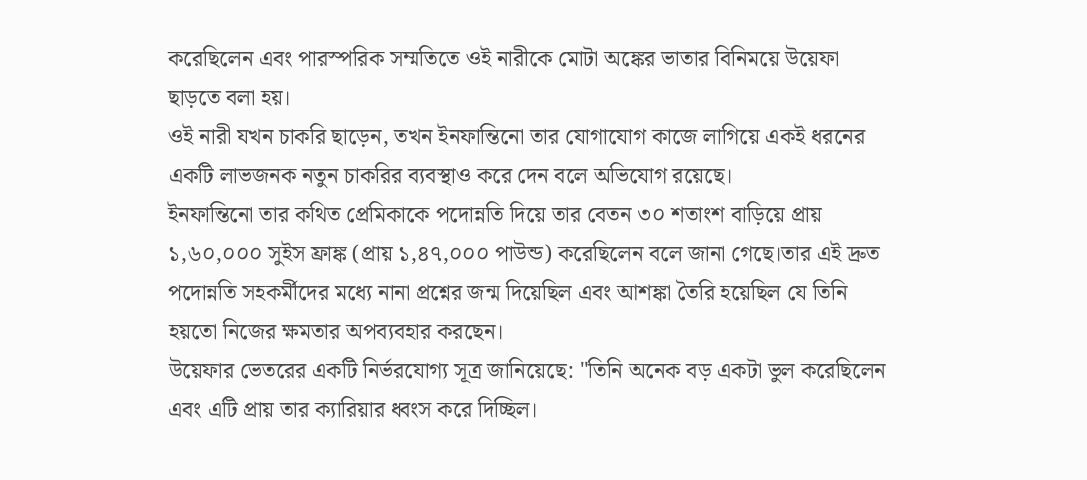করেছিলেন এবং পারস্পরিক সম্মতিতে ওই নারীকে মোটা অঙ্কের ভাতার বিনিময়ে উয়েফা ছাড়তে বলা হয়।
ওই নারী যখন চাকরি ছাড়েন, তখন ইনফান্তিনো তার যোগাযোগ কাজে লাগিয়ে একই ধরনের একটি লাভজনক নতুন চাকরির ব্যবস্থাও করে দেন বলে অভিযোগ রয়েছে।
ইনফান্তিনো তার কথিত প্রেমিকাকে পদোন্নতি দিয়ে তার বেতন ৩০ শতাংশ বাড়িয়ে প্রায় ১,৬০,০০০ সুইস ফ্রাঙ্ক (প্রায় ১,৪৭,০০০ পাউন্ড) করেছিলেন বলে জানা গেছে।তার এই দ্রুত পদোন্নতি সহকর্মীদের মধ্যে নানা প্রশ্নের জন্ম দিয়েছিল এবং আশঙ্কা তৈরি হয়েছিল যে তিনি হয়তো নিজের ক্ষমতার অপব্যবহার করছেন।
উয়েফার ভেতরের একটি নির্ভরযোগ্য সূত্র জানিয়েছে: "তিনি অনেক বড় একটা ভুল করেছিলেন এবং এটি প্রায় তার ক্যারিয়ার ধ্বংস করে দিচ্ছিল।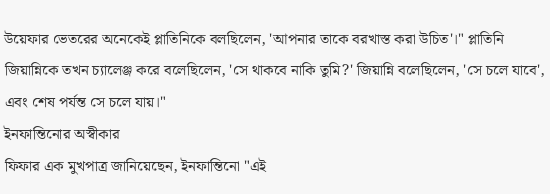উয়েফার ভেতরের অনেকেই প্লাতিনিকে বলছিলেন, 'আপনার তাকে বরখাস্ত করা উচিত'।" প্লাতিনি জিয়ান্নিকে তখন চ্যালেঞ্জ করে বলেছিলেন, 'সে থাকবে নাকি তুমি?' জিয়ান্নি বলেছিলেন, 'সে চলে যাবে', এবং শেষ পর্যন্ত সে চলে যায়।"
ইনফান্তিনোর অস্বীকার
ফিফার এক মুখপাত্র জানিয়েছেন, ইনফান্তিনো "এই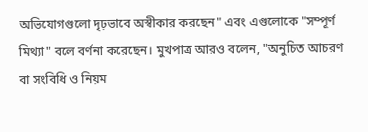অভিযোগগুলো দৃঢ়ভাবে অস্বীকার করছেন" এবং এগুলোকে "সম্পূর্ণ মিথ্যা" বলে বর্ণনা করেছেন। মুখপাত্র আরও বলেন, "অনুচিত আচরণ বা সংবিধি ও নিয়ম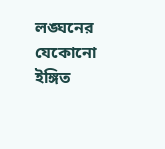লঙ্ঘনের যেকোনো ইঙ্গিত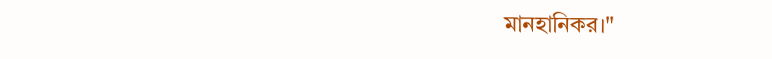মানহানিকর।"